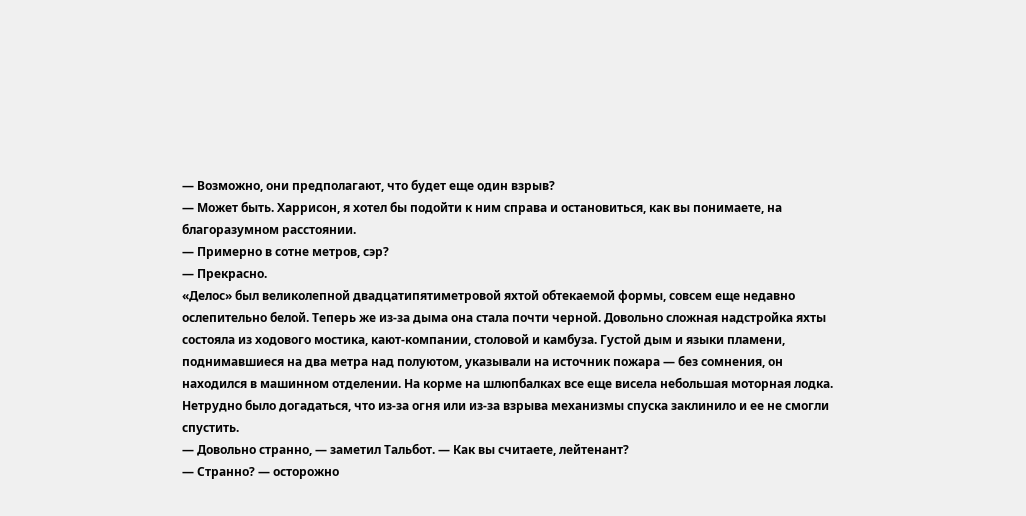— Возможно, они предполагают, что будет еще один взрыв?
— Может быть. Харрисон, я хотел бы подойти к ним справа и остановиться, как вы понимаете, на благоразумном расстоянии.
— Примерно в сотне метров, сэр?
— Прекрасно.
«Делос» был великолепной двадцатипятиметровой яхтой обтекаемой формы, совсем еще недавно ослепительно белой. Теперь же из-за дыма она стала почти черной. Довольно сложная надстройка яхты состояла из ходового мостика, кают-компании, столовой и камбуза. Густой дым и языки пламени, поднимавшиеся на два метра над полуютом, указывали на источник пожара — без сомнения, он находился в машинном отделении. На корме на шлюпбалках все еще висела небольшая моторная лодка. Нетрудно было догадаться, что из-за огня или из-за взрыва механизмы спуска заклинило и ее не смогли спустить.
— Довольно странно, — заметил Тальбот. — Как вы считаете, лейтенант?
— Странно? — осторожно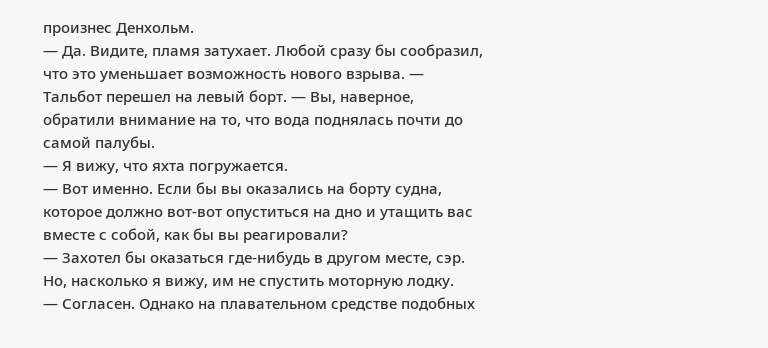произнес Денхольм.
— Да. Видите, пламя затухает. Любой сразу бы сообразил, что это уменьшает возможность нового взрыва. — Тальбот перешел на левый борт. — Вы, наверное, обратили внимание на то, что вода поднялась почти до самой палубы.
— Я вижу, что яхта погружается.
— Вот именно. Если бы вы оказались на борту судна, которое должно вот-вот опуститься на дно и утащить вас вместе с собой, как бы вы реагировали?
— Захотел бы оказаться где-нибудь в другом месте, сэр. Но, насколько я вижу, им не спустить моторную лодку.
— Согласен. Однако на плавательном средстве подобных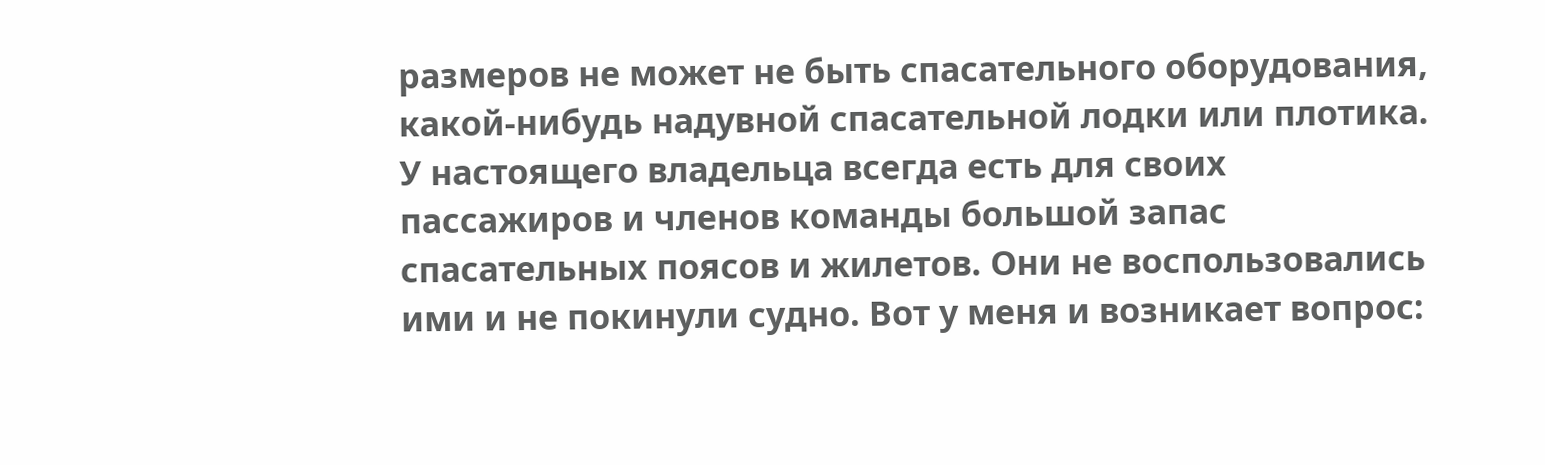размеров не может не быть спасательного оборудования, какой-нибудь надувной спасательной лодки или плотика. У настоящего владельца всегда есть для своих пассажиров и членов команды большой запас спасательных поясов и жилетов. Они не воспользовались ими и не покинули судно. Вот у меня и возникает вопрос: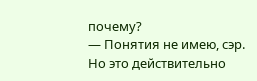почему?
— Понятия не имею, сэр. Но это действительно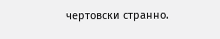чертовски странно.